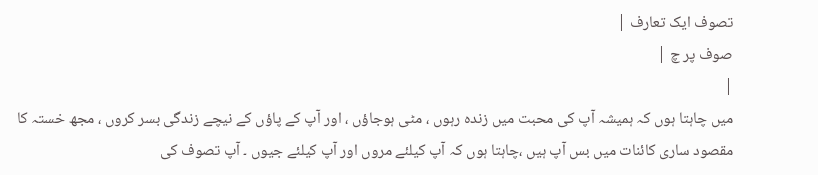تصوف ایک تعارف |
صوف پر چ |
|
میں چاہتا ہوں کہ ہمیشہ آپ کی محبت میں زندہ رہوں ، مٹی ہوجاؤں ، اور آپ کے پاؤں کے نیچے زندگی بسر کروں ، مجھ خستہ کا مقصود ساری کائنات میں بس آپ ہیں ،چاہتا ہوں کہ آپ کیلئے مروں اور آپ کیلئے جیوں ۔ آپ تصوف کی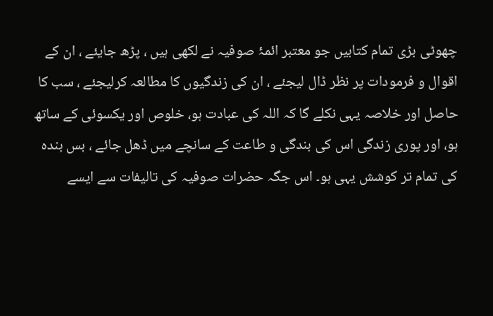چھوٹی بڑی تمام کتابیں جو معتبر ائمۂ صوفیہ نے لکھی ہیں ، پڑھ جایئے ، ان کے اقوال و فرمودات پر نظر ڈال لیجئے ، ان کی زندگیوں کا مطالعہ کرلیجئے ، سب کا حاصل اور خلاصہ یہی نکلے گا کہ اللہ کی عبادت ہو، خلوص اور یکسوئی کے ساتھ ہو، اور پوری زندگی اس کی بندگی و طاعت کے سانچے میں ڈھل جائے ، بس بندہ کی تمام تر کوشش یہی ہو۔ اس جگہ حضرات صوفیہ کی تالیفات سے ایسے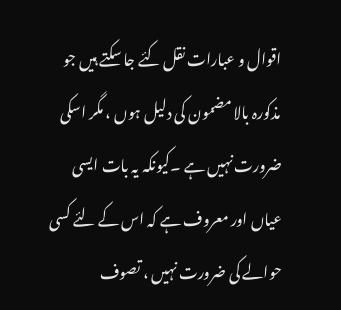اقوال و عبارات نقل کئے جا سکتے ہیں جو مذکورہ بالا مضمون کی دلیل ہوں ، مگر اسکی ضرورت نہیں ہے ۔کیونکہ یہ بات ایسی عیاں اور معروف ہے کہ اس کے لئے کسی حوالے کی ضرورت نہیں ، تصوف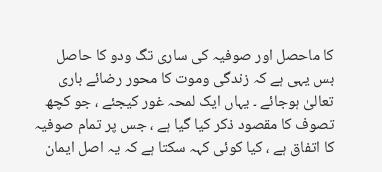کا ماحصل اور صوفیہ کی ساری تگ ودو کا حاصل بس یہی ہے کہ زندگی وموت کا محور رضائے باری تعالیٰ ہوجائے ۔ یہاں ایک لمحہ غور کیجئے ، جو کچھ تصوف کا مقصود ذکر کیا گیا ہے ، جس پر تمام صوفیہ کا اتفاق ہے ، کیا کوئی کہہ سکتا ہے کہ یہ اصل ایمان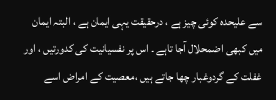سے علیحدہ کوئی چیز ہے ، درحقیقت یہی ایمان ہے ، البتہ ایمان میں کبھی اضمحلال آجا تاہے ۔ اس پر نفسیانیت کی کدورتیں ، اور غفلت کے گردوغبار چھا جاتے ہیں ،معصیت کے امراض اسے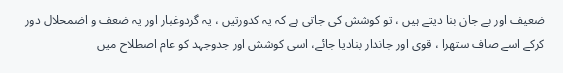ضعیف اور بے جان بنا دیتے ہیں ، تو کوشش کی جاتی ہے کہ یہ کدورتیں ، یہ گردوغبار اور یہ ضعف و اضمحلال دور کرکے اسے صاف ستھرا ، قوی اور جاندار بنادیا جائے، اسی کوشش اور جدوجہد کو عام اصطلاح میں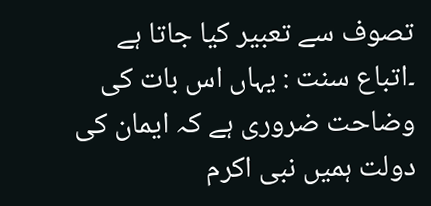تصوف سے تعبیر کیا جاتا ہے ۔اتباع سنت : یہاں اس بات کی وضاحت ضروری ہے کہ ایمان کی دولت ہمیں نبی اکرم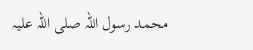محمد رسول اللہ صلی اللہ علیہ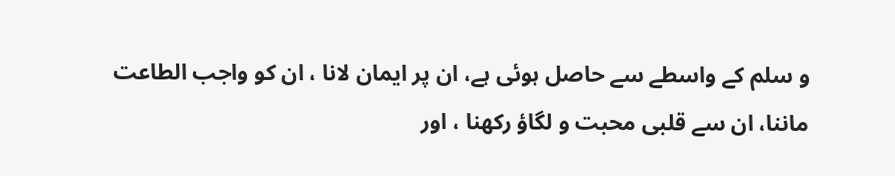و سلم کے واسطے سے حاصل ہوئی ہے، ان پر ایمان لانا ، ان کو واجب الطاعت ماننا، ان سے قلبی محبت و لگاؤ رکھنا ، اور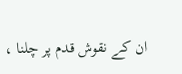ان کے نقوش قدم پر چلنا ،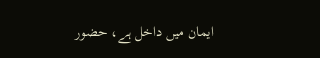ایمان میں داخل ہے، حضور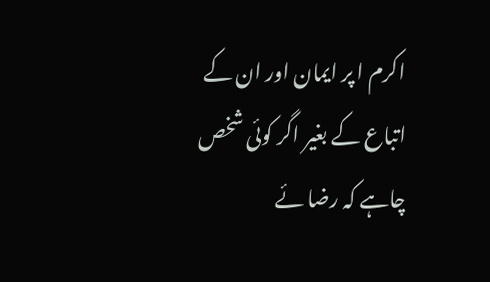اکرم ا پر ایمان اور ان کے اتباع کے بغیر اگر کوئی شخص چاہے کہ رضا ئے